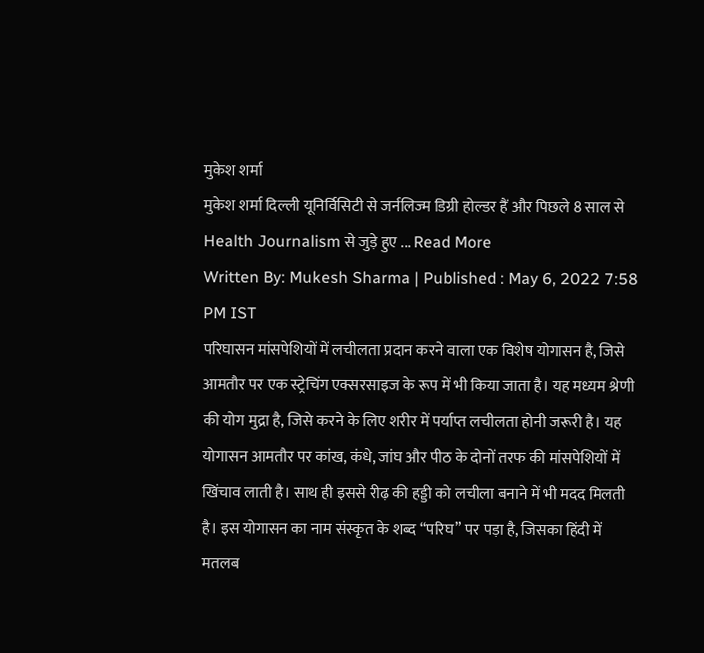मुकेश शर्मा
मुकेश शर्मा दिल्ली यूनिर्विसिटी से जर्नलिज्म डिग्री होल्डर हैं और पिछले 8 साल से Health Journalism से जुड़े हुए ... Read More
Written By: Mukesh Sharma | Published : May 6, 2022 7:58 PM IST
परिघासन मांसपेशियों में लचीलता प्रदान करने वाला एक विशेष योगासन है, जिसे आमतौर पर एक स्ट्रेचिंग एक्सरसाइज के रूप में भी किया जाता है। यह मध्यम श्रेणी की योग मुद्रा है, जिसे करने के लिए शरीर में पर्याप्त लचीलता होनी जरूरी है। यह योगासन आमतौर पर कांख, कंधे, जांघ और पीठ के दोनों तरफ की मांसपेशियों में खिंचाव लाती है। साथ ही इससे रीढ़ की हड्डी को लचीला बनाने में भी मदद मिलती है। इस योगासन का नाम संस्कृत के शब्द “परिघ” पर पड़ा है, जिसका हिंदी में मतलब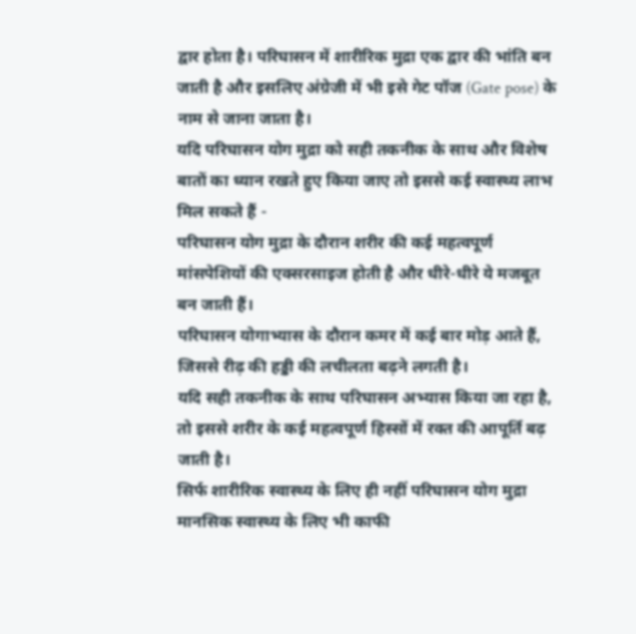द्वार होता है। परिघासन में शारीरिक मुद्रा एक द्वार की भांति बन जाती है और इसलिए अंग्रेजी में भी इसे गेट पॉज (Gate pose) के नाम से जाना जाता है।
यदि परिघासन योग मुद्रा को सही तकनीक के साथ और विशेष बातों का ध्यान रखते हुए किया जाए तो इससे कई स्वास्थ्य लाभ मिल सकते हैं -
परिघासन योग मुद्रा के दौरान शरीर की कई महत्वपूर्ण मांसपेशियों की एक्सरसाइज होती है और धीरे-धीरे ये मजबूत बन जाती हैं।
परिघासन योगाभ्यास के दौरान कमर में कई बार मोड़ आते हैं, जिससे रीढ़ की हड्डी की लचीलता बढ़ने लगती है।
यदि सही तकनीक के साथ परिघासन अभ्यास किया जा रहा है, तो इससे शरीर के कई महत्वपूर्ण हिस्सों में रक्त की आपूर्ति बढ़ जाती है।
सिर्फ शारीरिक स्वास्थ्य के लिए ही नहीं परिघासन योग मुद्रा मानसिक स्वास्थ्य के लिए भी काफी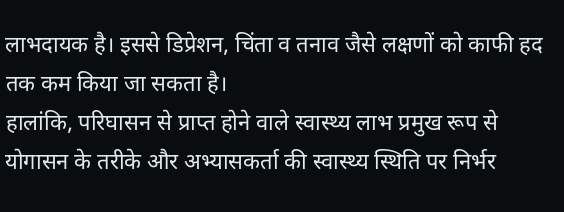लाभदायक है। इससे डिप्रेशन, चिंता व तनाव जैसे लक्षणों को काफी हद तक कम किया जा सकता है।
हालांकि, परिघासन से प्राप्त होने वाले स्वास्थ्य लाभ प्रमुख रूप से योगासन के तरीके और अभ्यासकर्ता की स्वास्थ्य स्थिति पर निर्भर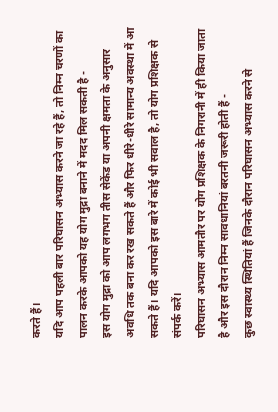करते हैं।
यदि आप पहली बार परिघासन अभ्यास करने जा रहे हैं, तो निम्न चरणों का पालन करके आपको यह योग मुद्रा बनाने में मदद मिल सकती है -
इस योग मुद्रा को आप लगभग तीस सेकेंड या अपनी क्षमता के अनुसार अवधि तक बना कर रख सकते हैं और फिर धीरे-धीरे सामान्य अवस्था में आ सकते हैं। यदि आपको इस बारे में कोई भी सवाल है, तो योग प्रशिक्षक से संपर्क करें।
परिघासन अभ्यास आमतौर पर योग प्रशिक्षक के निगरानी में ही किया जाता है और इस दौरान निम्न सावधानियां बरतनी जरूरी होती हैं -
कुछ स्वास्थ्य स्थितियां हैं जिनके दौरान परिघासन अभ्यास करने से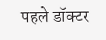पहले डॉक्टर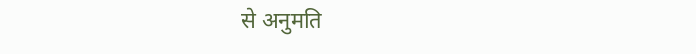से अनुमति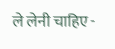ले लेनी चाहिए -